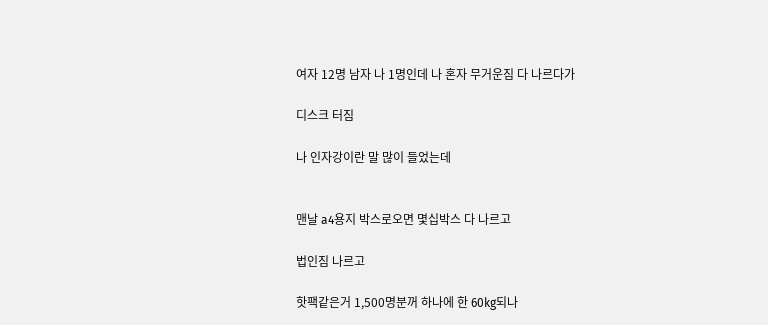여자 12명 남자 나 1명인데 나 혼자 무거운짐 다 나르다가

디스크 터짐

나 인자강이란 말 많이 들었는데


맨날 a4용지 박스로오면 몇십박스 다 나르고

법인짐 나르고

핫팩같은거 1,500명분꺼 하나에 한 60kg되나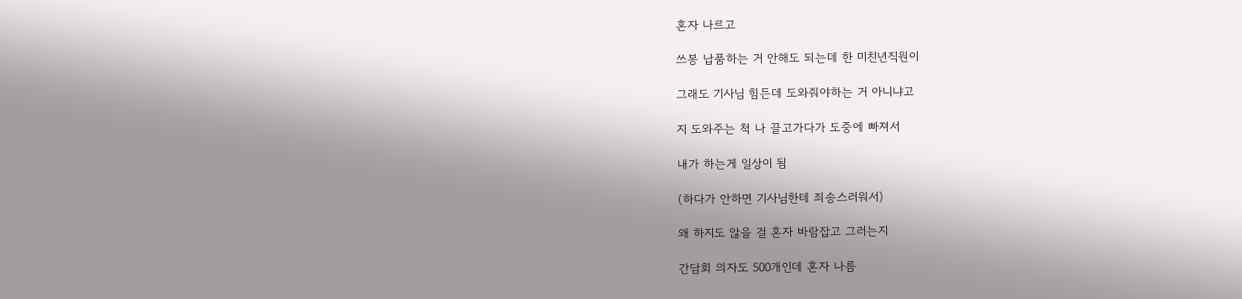혼자 나르고

쓰봉 납품하는 거 안해도 되는데 한 미친년직원이

그래도 기사님 힘든데 도와줘야하는 거 아니냐고

지 도와주는 척 나 끌고가다가 도중에 빠져서

내가 하는게 일상이 됨

(하다가 안하면 기사님한테 죄송스러워서)

왜 하지도 않을 걸 혼자 바람잡고 그러는지

간담회 의자도 500개인데 혼자 나름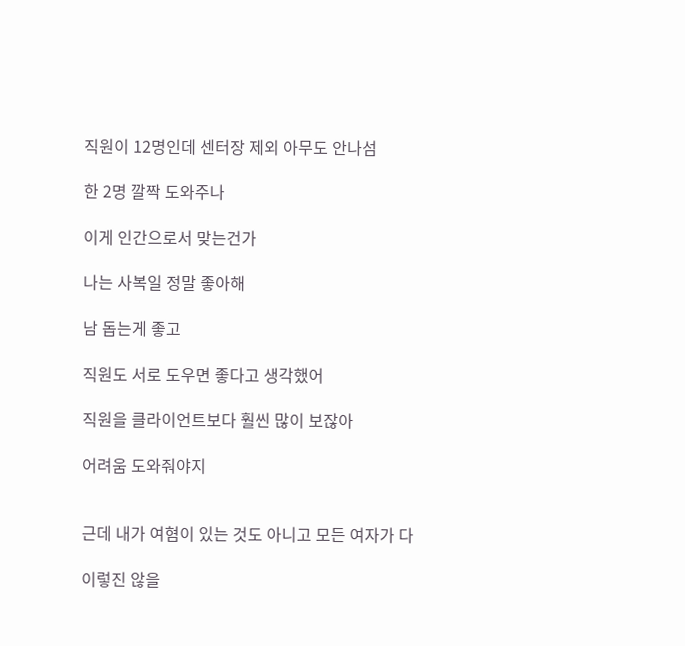직원이 12명인데 센터장 제외 아무도 안나섬

한 2명 깔짝 도와주나

이게 인간으로서 맞는건가

나는 사복일 정말 좋아해

남 돕는게 좋고

직원도 서로 도우면 좋다고 생각했어

직원을 클라이언트보다 훨씬 많이 보잖아

어려움 도와줘야지


근데 내가 여혐이 있는 것도 아니고 모든 여자가 다

이렇진 않을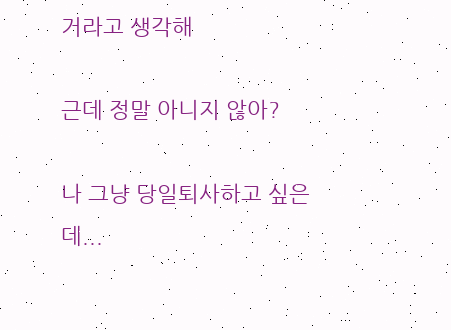거라고 생각해

근데 정말 아니지 않아?

나 그냥 당일퇴사하고 싶은데...